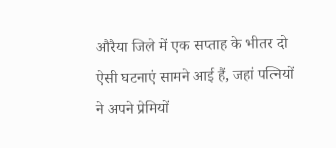औरैया जिले में एक सप्ताह के भीतर दो ऐसी घटनाएं सामने आई हैं, जहां पत्नियों ने अपने प्रेमियों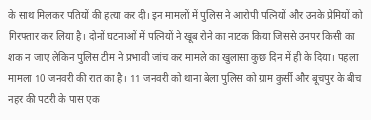के साथ मिलकर पतियों की हत्या कर दी। इन मामलों में पुलिस ने आरोपी पत्नियों और उनके प्रेमियों को गिरफ्तार कर लिया है। दोनों घटनाओं में पत्नियों ने खूब रोने का नाटक किया जिससे उनपर किसी का शक न जाए लेकिन पुलिस टीम ने प्रभावी जांच कर मामले का खुलासा कुछ दिन में ही के दिया। पहला मामला 10 जनवरी की रात का है। 11 जनवरी को थाना बेला पुलिस को ग्राम कुर्सी और बूचपुर के बीच नहर की पटरी के पास एक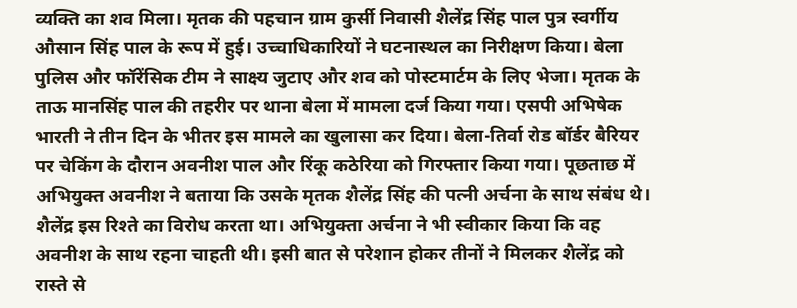व्यक्ति का शव मिला। मृतक की पहचान ग्राम कुर्सी निवासी शैलेंद्र सिंह पाल पुत्र स्वर्गीय औसान सिंह पाल के रूप में हुई। उच्चाधिकारियों ने घटनास्थल का निरीक्षण किया। बेला पुलिस और फॉरेंसिक टीम ने साक्ष्य जुटाए और शव को पोस्टमार्टम के लिए भेजा। मृतक के ताऊ मानसिंह पाल की तहरीर पर थाना बेला में मामला दर्ज किया गया। एसपी अभिषेक भारती ने तीन दिन के भीतर इस मामले का खुलासा कर दिया। बेला-तिर्वा रोड बॉर्डर बैरियर पर चेकिंग के दौरान अवनीश पाल और रिंकू कठेरिया को गिरफ्तार किया गया। पूछताछ में अभियुक्त अवनीश ने बताया कि उसके मृतक शैलेंद्र सिंह की पत्नी अर्चना के साथ संबंध थे। शैलेंद्र इस रिश्ते का विरोध करता था। अभियुक्ता अर्चना ने भी स्वीकार किया कि वह अवनीश के साथ रहना चाहती थी। इसी बात से परेशान होकर तीनों ने मिलकर शैलेंद्र को रास्ते से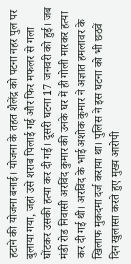हटाने की योजना बनाई। योजना के तहत शैलेंद्र को पटना नहर पुल पर बुलाया गया, जहां उसे शराब पिलाई गई और फिर मफलर से गला घोंटकर उसकी हत्या कर दी गई। दूसरी घटना 17 जनवरी को हुई। जब मंडी रोड निवासी अरविंद कुमार की उनके घर में ही गोली मारकर हत्या कर दी गई थी। अरविंद के भाई अशोक कुमार ने अज्ञात हमलावर के खिलाफ मुकदमा दर्ज कराया था। पुलिस ने इस घटना को भी छठवें दिन खुलासा करते हुए मुख्य आरोपी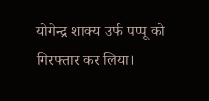योगेन्द्र शाक्य उर्फ पप्पू को गिरफ्तार कर लिया।